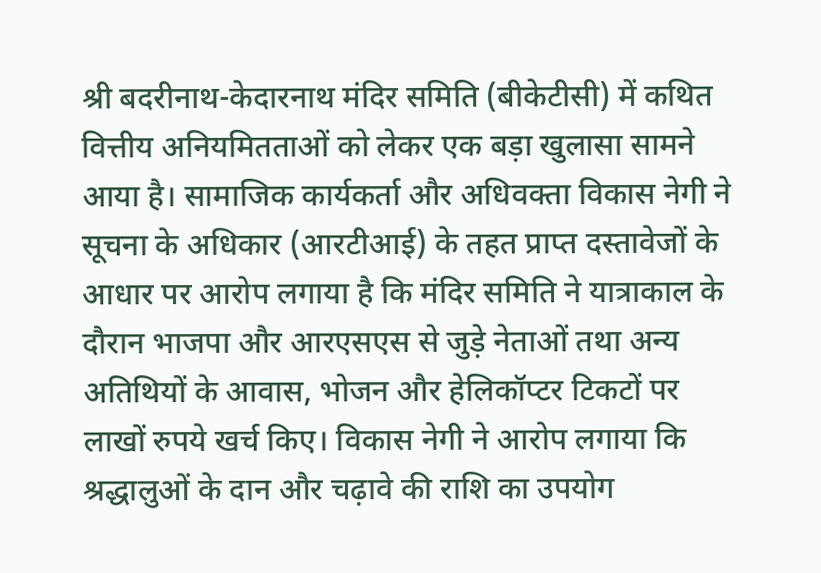श्री बदरीनाथ-केदारनाथ मंदिर समिति (बीकेटीसी) में कथित वित्तीय अनियमितताओं को लेकर एक बड़ा खुलासा सामने आया है। सामाजिक कार्यकर्ता और अधिवक्ता विकास नेगी ने सूचना के अधिकार (आरटीआई) के तहत प्राप्त दस्तावेजों के आधार पर आरोप लगाया है कि मंदिर समिति ने यात्राकाल के दौरान भाजपा और आरएसएस से जुड़े नेताओं तथा अन्य अतिथियों के आवास, भोजन और हेलिकॉप्टर टिकटों पर लाखों रुपये खर्च किए। विकास नेगी ने आरोप लगाया कि श्रद्धालुओं के दान और चढ़ावे की राशि का उपयोग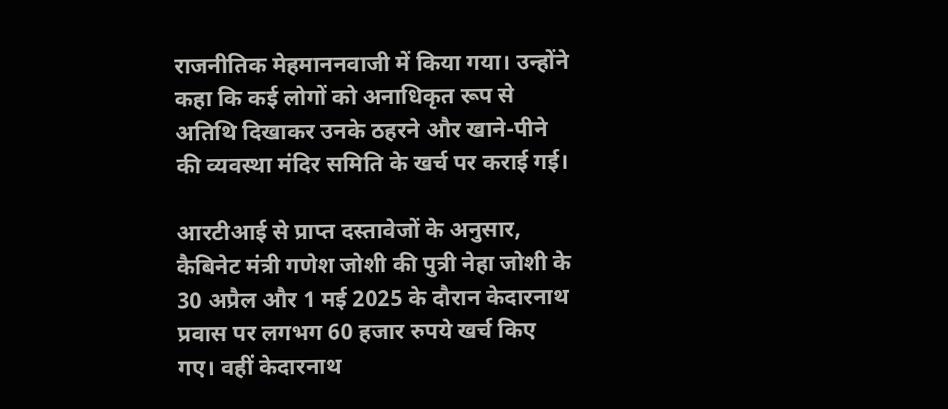राजनीतिक मेहमाननवाजी में किया गया। उन्होंने कहा कि कई लोगों को अनाधिकृत रूप से अतिथि दिखाकर उनके ठहरने और खाने-पीने की व्यवस्था मंदिर समिति के खर्च पर कराई गई।

आरटीआई से प्राप्त दस्तावेजों के अनुसार, कैबिनेट मंत्री गणेश जोशी की पुत्री नेहा जोशी के 30 अप्रैल और 1 मई 2025 के दौरान केदारनाथ प्रवास पर लगभग 60 हजार रुपये खर्च किए गए। वहीं केदारनाथ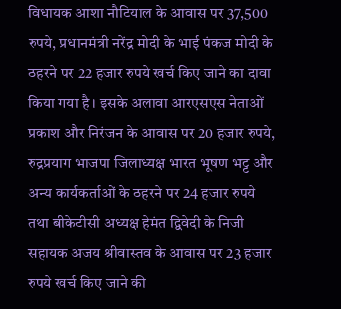विधायक आशा नौटियाल के आवास पर 37,500 रुपये, प्रधानमंत्री नरेंद्र मोदी के भाई पंकज मोदी के ठहरने पर 22 हजार रुपये खर्च किए जाने का दावा किया गया है। इसके अलावा आरएसएस नेताओं प्रकाश और निरंजन के आवास पर 20 हजार रुपये, रुद्रप्रयाग भाजपा जिलाध्यक्ष भारत भूषण भट्ट और अन्य कार्यकर्ताओं के ठहरने पर 24 हजार रुपये तथा बीकेटीसी अध्यक्ष हेमंत द्विवेदी के निजी सहायक अजय श्रीवास्तव के आवास पर 23 हजार रुपये खर्च किए जाने की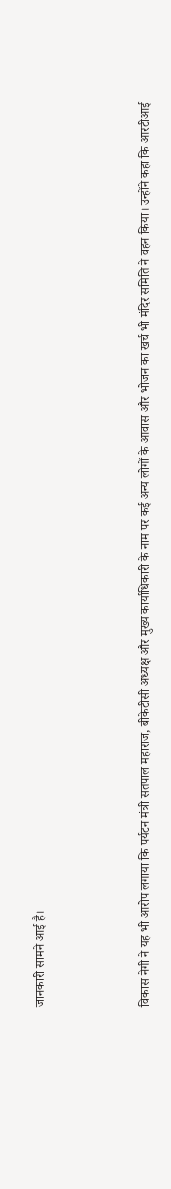जानकारी सामने आई है।



विकास नेगी ने यह भी आरोप लगाया कि पर्यटन मंत्री सतपाल महाराज, बीकेटीसी अध्यक्ष और मुख्य कार्याधिकारी के नाम पर कई अन्य लोगों के आवास और भोजन का खर्च भी मंदिर समिति ने वहन किया। उन्होंने कहा कि आरटीआई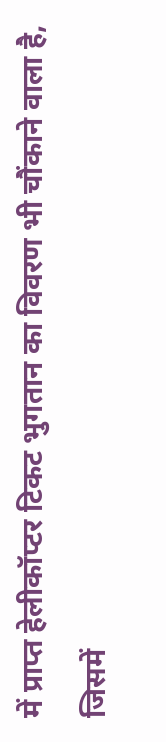में प्राप्त हेलीकॉप्टर टिकट भुगतान का विवरण भी चौंकाने वाला है, जिसमें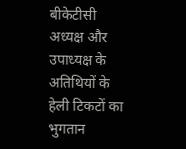बीकेटीसी अध्यक्ष और उपाध्यक्ष के अतिथियों के हेली टिकटों का भुगतान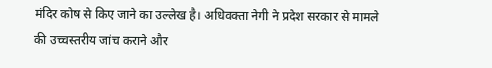मंदिर कोष से किए जाने का उल्लेख है। अधिवक्ता नेगी ने प्रदेश सरकार से मामले की उच्चस्तरीय जांच कराने और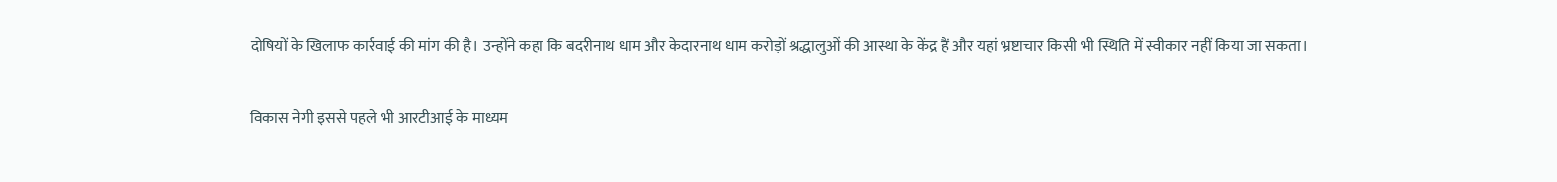दोषियों के खिलाफ कार्रवाई की मांग की है। उन्होंने कहा कि बदरीनाथ धाम और केदारनाथ धाम करोड़ों श्रद्धालुओं की आस्था के केंद्र हैं और यहां भ्रष्टाचार किसी भी स्थिति में स्वीकार नहीं किया जा सकता।

विकास नेगी इससे पहले भी आरटीआई के माध्यम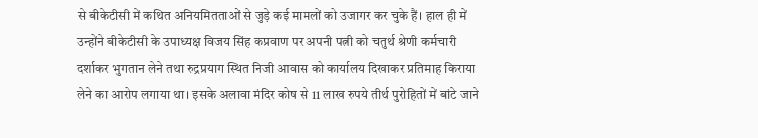से बीकेटीसी में कथित अनियमितताओं से जुड़े कई मामलों को उजागर कर चुके हैं। हाल ही में उन्होंने बीकेटीसी के उपाध्यक्ष विजय सिंह कप्रवाण पर अपनी पत्नी को चतुर्थ श्रेणी कर्मचारी दर्शाकर भुगतान लेने तथा रुद्रप्रयाग स्थित निजी आवास को कार्यालय दिखाकर प्रतिमाह किराया लेने का आरोप लगाया था। इसके अलावा मंदिर कोष से 11 लाख रुपये तीर्थ पुरोहितों में बांटे जाने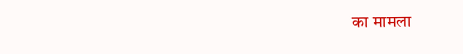का मामला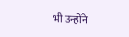भी उन्होंने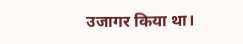उजागर किया था।